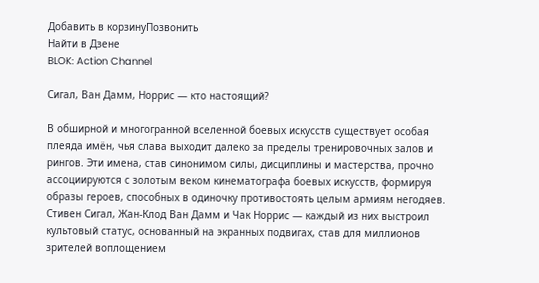Добавить в корзинуПозвонить
Найти в Дзене
BLOK: Action Channel

Сигал, Ван Дамм, Норрис — кто настоящий?

В обширной и многогранной вселенной боевых искусств существует особая плеяда имён, чья слава выходит далеко за пределы тренировочных залов и рингов. Эти имена, став синонимом силы, дисциплины и мастерства, прочно ассоциируются с золотым веком кинематографа боевых искусств, формируя образы героев, способных в одиночку противостоять целым армиям негодяев. Стивен Сигал, Жан-Клод Ван Дамм и Чак Норрис — каждый из них выстроил культовый статус, основанный на экранных подвигах, став для миллионов зрителей воплощением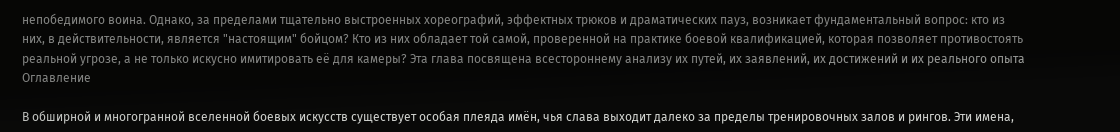непобедимого воина. Однако, за пределами тщательно выстроенных хореографий, эффектных трюков и драматических пауз, возникает фундаментальный вопрос: кто из них, в действительности, является "настоящим" бойцом? Кто из них обладает той самой, проверенной на практике боевой квалификацией, которая позволяет противостоять реальной угрозе, а не только искусно имитировать её для камеры? Эта глава посвящена всестороннему анализу их путей, их заявлений, их достижений и их реального опыта
Оглавление

В обширной и многогранной вселенной боевых искусств существует особая плеяда имён, чья слава выходит далеко за пределы тренировочных залов и рингов. Эти имена,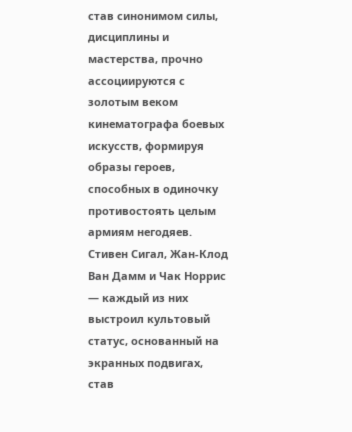став синонимом силы, дисциплины и мастерства, прочно ассоциируются с золотым веком кинематографа боевых искусств, формируя образы героев, способных в одиночку противостоять целым армиям негодяев. Стивен Сигал, Жан-Клод Ван Дамм и Чак Норрис — каждый из них выстроил культовый статус, основанный на экранных подвигах, став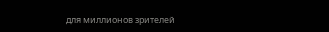для миллионов зрителей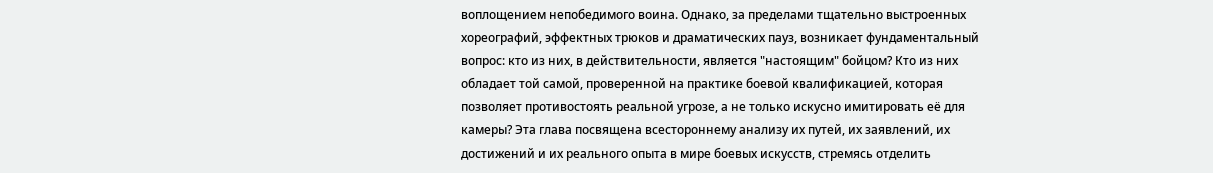воплощением непобедимого воина. Однако, за пределами тщательно выстроенных хореографий, эффектных трюков и драматических пауз, возникает фундаментальный вопрос: кто из них, в действительности, является "настоящим" бойцом? Кто из них обладает той самой, проверенной на практике боевой квалификацией, которая позволяет противостоять реальной угрозе, а не только искусно имитировать её для камеры? Эта глава посвящена всестороннему анализу их путей, их заявлений, их достижений и их реального опыта в мире боевых искусств, стремясь отделить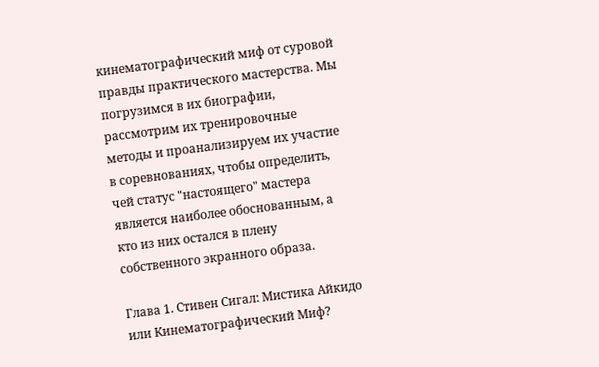кинематографический миф от суровой правды практического мастерства. Мы погрузимся в их биографии, рассмотрим их тренировочные методы и проанализируем их участие в соревнованиях, чтобы определить, чей статус "настоящего" мастера является наиболее обоснованным, а кто из них остался в плену собственного экранного образа.

Глава 1. Стивен Сигал: Мистика Айкидо или Кинематографический Миф?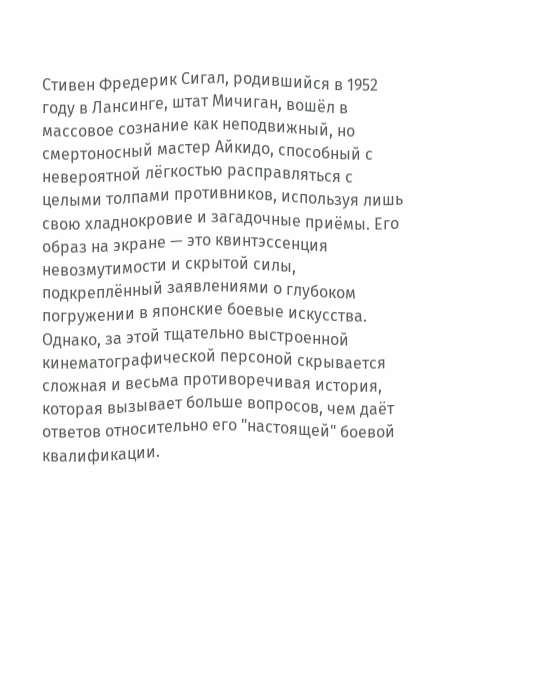Стивен Фредерик Сигал, родившийся в 1952 году в Лансинге, штат Мичиган, вошёл в массовое сознание как неподвижный, но смертоносный мастер Айкидо, способный с невероятной лёгкостью расправляться с целыми толпами противников, используя лишь свою хладнокровие и загадочные приёмы. Его образ на экране — это квинтэссенция невозмутимости и скрытой силы, подкреплённый заявлениями о глубоком погружении в японские боевые искусства. Однако, за этой тщательно выстроенной кинематографической персоной скрывается сложная и весьма противоречивая история, которая вызывает больше вопросов, чем даёт ответов относительно его "настоящей" боевой квалификации.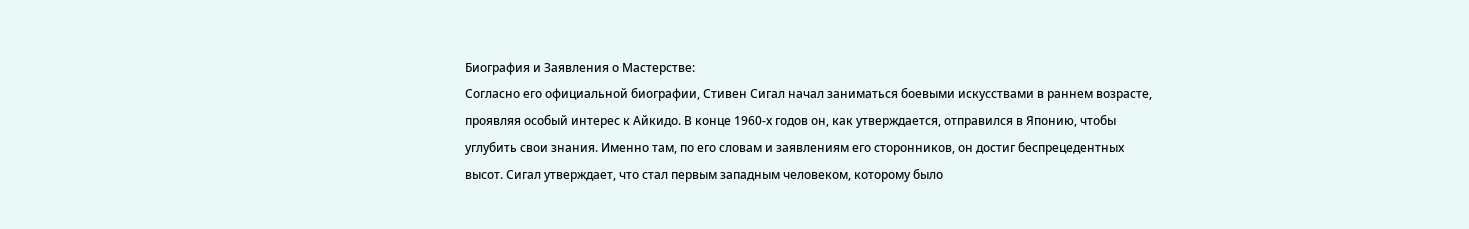Биография и Заявления о Мастерстве:
Согласно его официальной биографии, Стивен Сигал начал заниматься боевыми искусствами в раннем возрасте, проявляя особый интерес к Айкидо. В конце 1960-х годов он, как утверждается, отправился в Японию, чтобы углубить свои знания. Именно там, по его словам и заявлениям его сторонников, он достиг беспрецедентных высот. Сигал утверждает, что стал первым западным человеком, которому было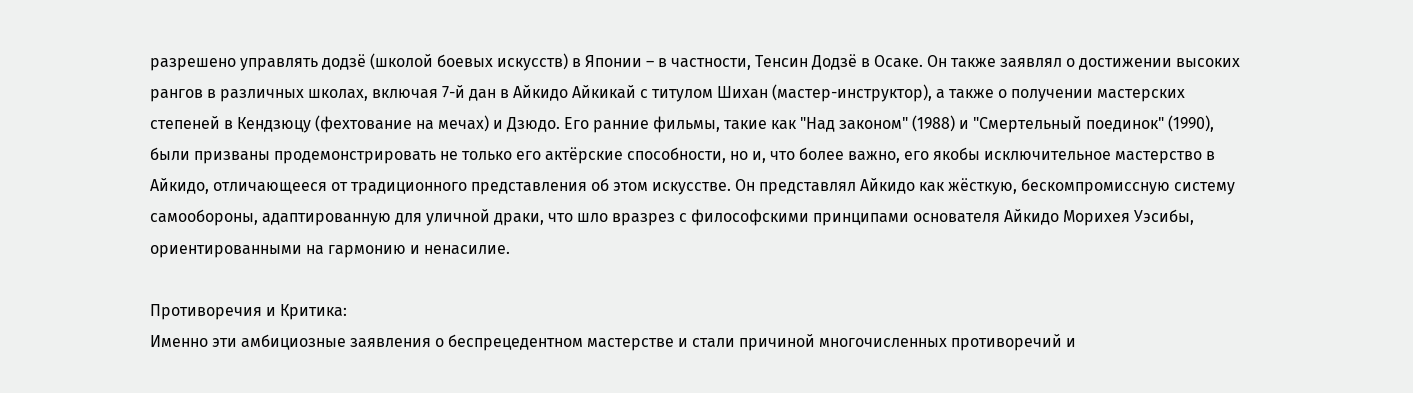разрешено управлять додзё (школой боевых искусств) в Японии – в частности, Тенсин Додзё в Осаке. Он также заявлял о достижении высоких рангов в различных школах, включая 7-й дан в Айкидо Айкикай с титулом Шихан (мастер-инструктор), а также о получении мастерских степеней в Кендзюцу (фехтование на мечах) и Дзюдо. Его ранние фильмы, такие как "Над законом" (1988) и "Смертельный поединок" (1990), были призваны продемонстрировать не только его актёрские способности, но и, что более важно, его якобы исключительное мастерство в Айкидо, отличающееся от традиционного представления об этом искусстве. Он представлял Айкидо как жёсткую, бескомпромиссную систему самообороны, адаптированную для уличной драки, что шло вразрез с философскими принципами основателя Айкидо Морихея Уэсибы, ориентированными на гармонию и ненасилие.

Противоречия и Критика:
Именно эти амбициозные заявления о беспрецедентном мастерстве и стали причиной многочисленных противоречий и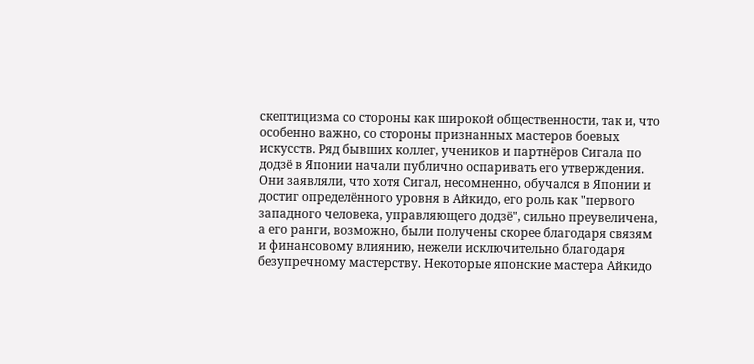скептицизма со стороны как широкой общественности, так и, что особенно важно, со стороны признанных мастеров боевых искусств. Ряд бывших коллег, учеников и партнёров Сигала по додзё в Японии начали публично оспаривать его утверждения. Они заявляли, что хотя Сигал, несомненно, обучался в Японии и достиг определённого уровня в Айкидо, его роль как "первого западного человека, управляющего додзё", сильно преувеличена, а его ранги, возможно, были получены скорее благодаря связям и финансовому влиянию, нежели исключительно благодаря безупречному мастерству. Некоторые японские мастера Айкидо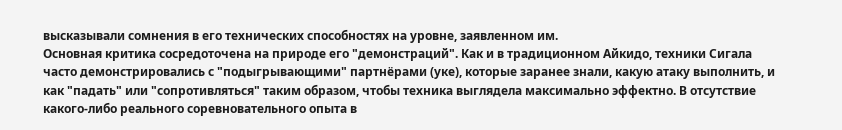высказывали сомнения в его технических способностях на уровне, заявленном им.
Основная критика сосредоточена на природе его "демонстраций". Как и в традиционном Айкидо, техники Сигала часто демонстрировались с "подыгрывающими" партнёрами (уке), которые заранее знали, какую атаку выполнить, и как "падать" или "сопротивляться" таким образом, чтобы техника выглядела максимально эффектно. В отсутствие какого-либо реального соревновательного опыта в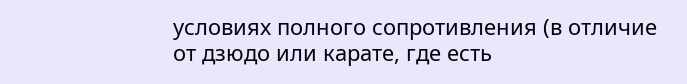условиях полного сопротивления (в отличие от дзюдо или карате, где есть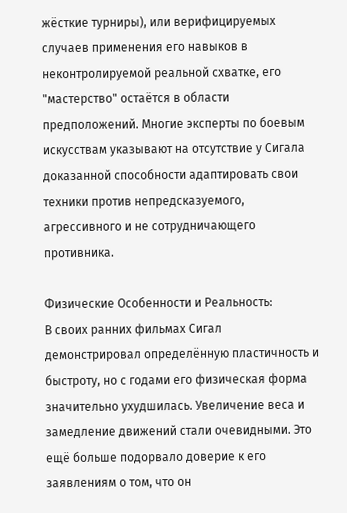жёсткие турниры), или верифицируемых случаев применения его навыков в неконтролируемой реальной схватке, его "мастерство" остаётся в области предположений. Многие эксперты по боевым искусствам указывают на отсутствие у Сигала доказанной способности адаптировать свои техники против непредсказуемого, агрессивного и не сотрудничающего противника.

Физические Особенности и Реальность:
В своих ранних фильмах Сигал демонстрировал определённую пластичность и быстроту, но с годами его физическая форма значительно ухудшилась. Увеличение веса и замедление движений стали очевидными. Это ещё больше подорвало доверие к его заявлениям о том, что он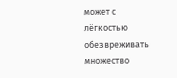может с лёгкостью обезвреживать множество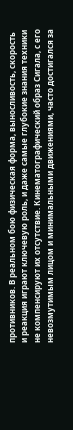противников. В реальном бою физическая форма, выносливость, скорость и реакция играют ключевую роль, и даже самые глубокие знания техники не компенсируют их отсутствие. Кинематографический образ Сигала, с его невозмутимым лицом и минимальными движениями, часто достигался за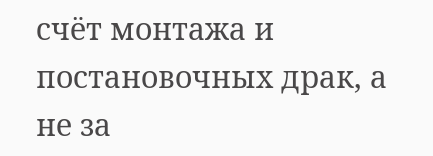счёт монтажа и постановочных драк, а не за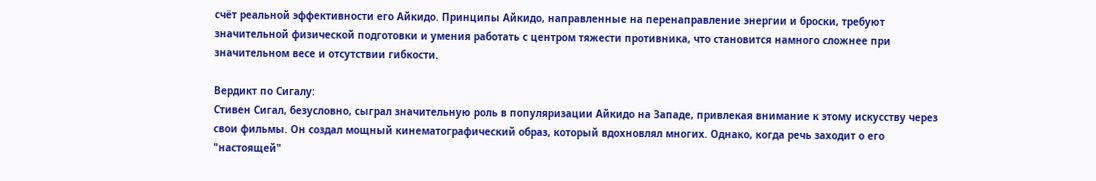счёт реальной эффективности его Айкидо. Принципы Айкидо, направленные на перенаправление энергии и броски, требуют значительной физической подготовки и умения работать с центром тяжести противника, что становится намного сложнее при значительном весе и отсутствии гибкости.

Вердикт по Сигалу:
Стивен Сигал, безусловно, сыграл значительную роль в популяризации Айкидо на Западе, привлекая внимание к этому искусству через свои фильмы. Он создал мощный кинематографический образ, который вдохновлял многих. Однако, когда речь заходит о его "настоящей"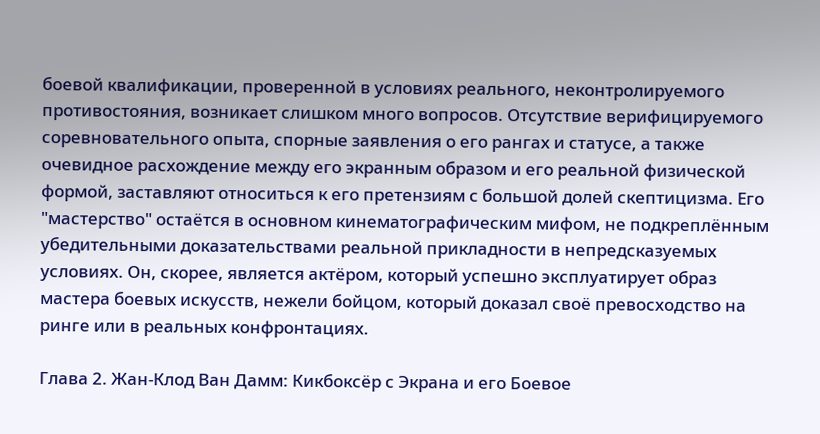боевой квалификации, проверенной в условиях реального, неконтролируемого противостояния, возникает слишком много вопросов. Отсутствие верифицируемого соревновательного опыта, спорные заявления о его рангах и статусе, а также очевидное расхождение между его экранным образом и его реальной физической формой, заставляют относиться к его претензиям с большой долей скептицизма. Его "мастерство" остаётся в основном кинематографическим мифом, не подкреплённым убедительными доказательствами реальной прикладности в непредсказуемых условиях. Он, скорее, является актёром, который успешно эксплуатирует образ мастера боевых искусств, нежели бойцом, который доказал своё превосходство на ринге или в реальных конфронтациях.

Глава 2. Жан-Клод Ван Дамм: Кикбоксёр с Экрана и его Боевое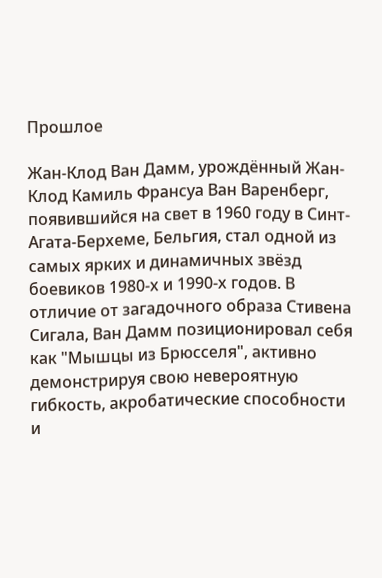Прошлое

Жан-Клод Ван Дамм, урождённый Жан-Клод Камиль Франсуа Ван Варенберг, появившийся на свет в 1960 году в Синт-Агата-Берхеме, Бельгия, стал одной из самых ярких и динамичных звёзд боевиков 1980-х и 1990-х годов. В отличие от загадочного образа Стивена Сигала, Ван Дамм позиционировал себя как "Мышцы из Брюсселя", активно демонстрируя свою невероятную гибкость, акробатические способности и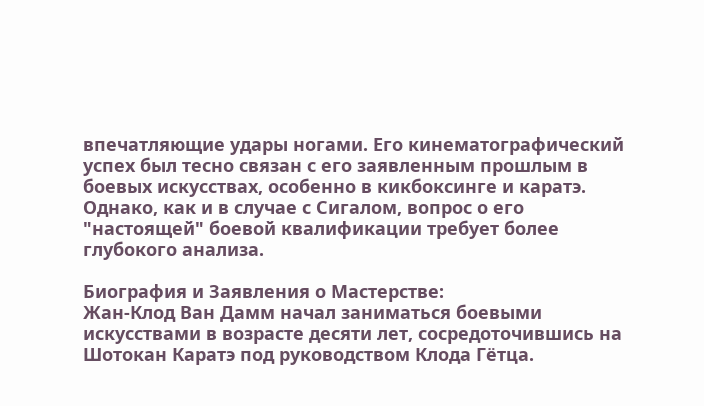впечатляющие удары ногами. Его кинематографический успех был тесно связан с его заявленным прошлым в боевых искусствах, особенно в кикбоксинге и каратэ. Однако, как и в случае с Сигалом, вопрос о его "настоящей" боевой квалификации требует более глубокого анализа.

Биография и Заявления о Мастерстве:
Жан-Клод Ван Дамм начал заниматься боевыми искусствами в возрасте десяти лет, сосредоточившись на Шотокан Каратэ под руководством Клода Гётца.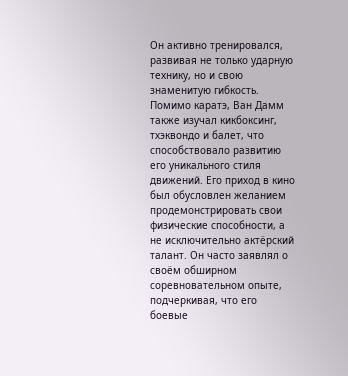Он активно тренировался, развивая не только ударную технику, но и свою знаменитую гибкость. Помимо каратэ, Ван Дамм также изучал кикбоксинг, тхэквондо и балет, что способствовало развитию его уникального стиля движений. Его приход в кино был обусловлен желанием продемонстрировать свои физические способности, а не исключительно актёрский талант. Он часто заявлял о своём обширном соревновательном опыте, подчеркивая, что его боевые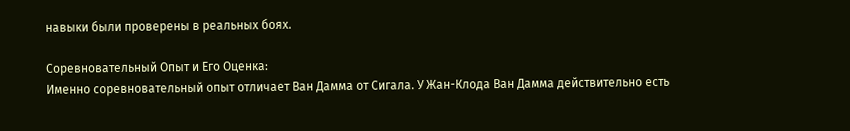навыки были проверены в реальных боях.

Соревновательный Опыт и Его Оценка:
Именно соревновательный опыт отличает Ван Дамма от Сигала. У Жан-Клода Ван Дамма действительно есть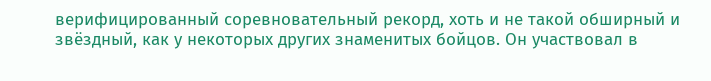верифицированный соревновательный рекорд, хоть и не такой обширный и звёздный, как у некоторых других знаменитых бойцов. Он участвовал в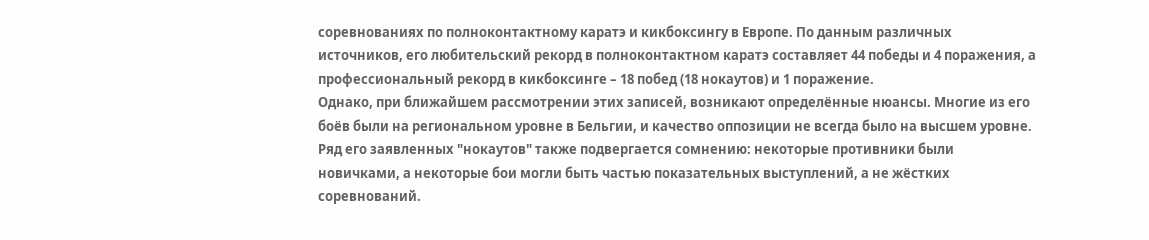соревнованиях по полноконтактному каратэ и кикбоксингу в Европе. По данным различных источников, его любительский рекорд в полноконтактном каратэ составляет 44 победы и 4 поражения, а профессиональный рекорд в кикбоксинге – 18 побед (18 нокаутов) и 1 поражение.
Однако, при ближайшем рассмотрении этих записей, возникают определённые нюансы. Многие из его боёв были на региональном уровне в Бельгии, и качество оппозиции не всегда было на высшем уровне. Ряд его заявленных "нокаутов" также подвергается сомнению: некоторые противники были новичками, а некоторые бои могли быть частью показательных выступлений, а не жёстких соревнований.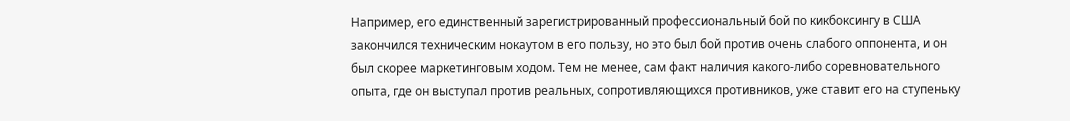Например, его единственный зарегистрированный профессиональный бой по кикбоксингу в США закончился техническим нокаутом в его пользу, но это был бой против очень слабого оппонента, и он был скорее маркетинговым ходом. Тем не менее, сам факт наличия какого-либо соревновательного опыта, где он выступал против реальных, сопротивляющихся противников, уже ставит его на ступеньку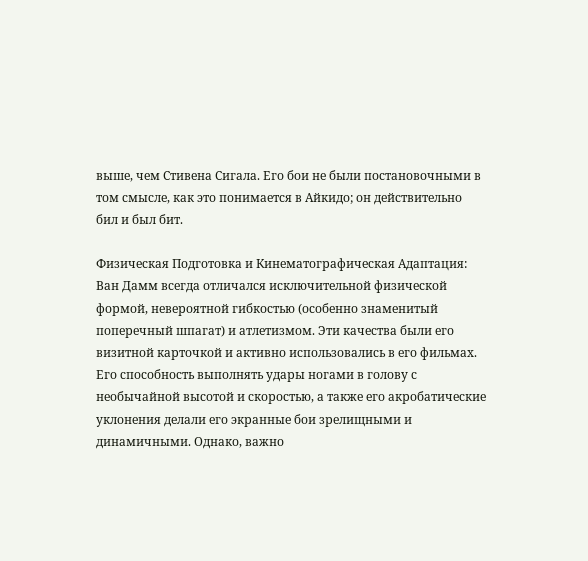выше, чем Стивена Сигала. Его бои не были постановочными в том смысле, как это понимается в Айкидо; он действительно бил и был бит.

Физическая Подготовка и Кинематографическая Адаптация:
Ван Дамм всегда отличался исключительной физической формой, невероятной гибкостью (особенно знаменитый поперечный шпагат) и атлетизмом. Эти качества были его визитной карточкой и активно использовались в его фильмах. Его способность выполнять удары ногами в голову с необычайной высотой и скоростью, а также его акробатические уклонения делали его экранные бои зрелищными и динамичными. Однако, важно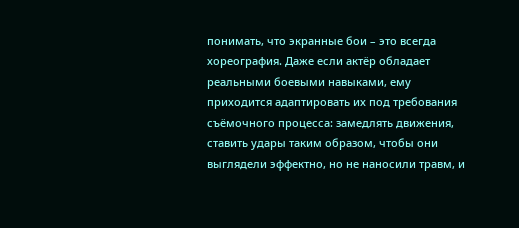понимать, что экранные бои – это всегда хореография. Даже если актёр обладает реальными боевыми навыками, ему приходится адаптировать их под требования съёмочного процесса: замедлять движения, ставить удары таким образом, чтобы они выглядели эффектно, но не наносили травм, и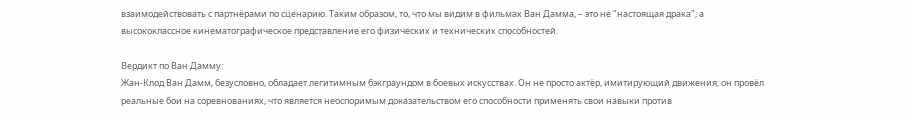взаимодействовать с партнёрами по сценарию. Таким образом, то, что мы видим в фильмах Ван Дамма, – это не "настоящая драка", а высококлассное кинематографическое представление его физических и технических способностей.

Вердикт по Ван Дамму:
Жан-Клод Ван Дамм, безусловно, обладает легитимным бэкграундом в боевых искусствах. Он не просто актёр, имитирующий движения; он провёл реальные бои на соревнованиях, что является неоспоримым доказательством его способности применять свои навыки против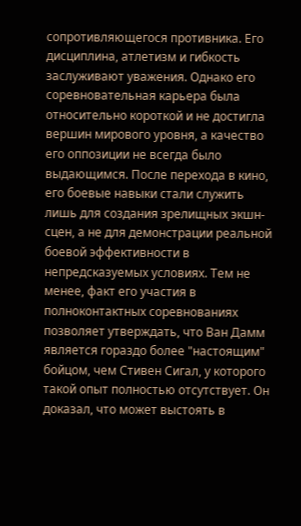сопротивляющегося противника. Его дисциплина, атлетизм и гибкость заслуживают уважения. Однако его соревновательная карьера была относительно короткой и не достигла вершин мирового уровня, а качество его оппозиции не всегда было выдающимся. После перехода в кино, его боевые навыки стали служить лишь для создания зрелищных экшн-сцен, а не для демонстрации реальной боевой эффективности в непредсказуемых условиях. Тем не менее, факт его участия в полноконтактных соревнованиях позволяет утверждать, что Ван Дамм является гораздо более "настоящим" бойцом, чем Стивен Сигал, у которого такой опыт полностью отсутствует. Он доказал, что может выстоять в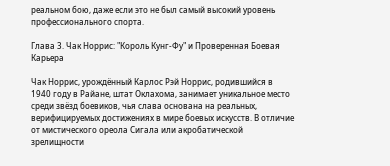реальном бою, даже если это не был самый высокий уровень профессионального спорта.

Глава 3. Чак Норрис: "Король Кунг-Фу" и Проверенная Боевая Карьера

Чак Норрис, урождённый Карлос Рэй Норрис, родившийся в 1940 году в Райане, штат Оклахома, занимает уникальное место среди звёзд боевиков, чья слава основана на реальных, верифицируемых достижениях в мире боевых искусств. В отличие от мистического ореола Сигала или акробатической зрелищности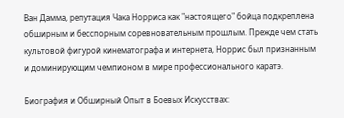Ван Дамма, репутация Чака Норриса как "настоящего" бойца подкреплена обширным и бесспорным соревновательным прошлым. Прежде чем стать культовой фигурой кинематографа и интернета, Норрис был признанным и доминирующим чемпионом в мире профессионального каратэ.

Биография и Обширный Опыт в Боевых Искусствах: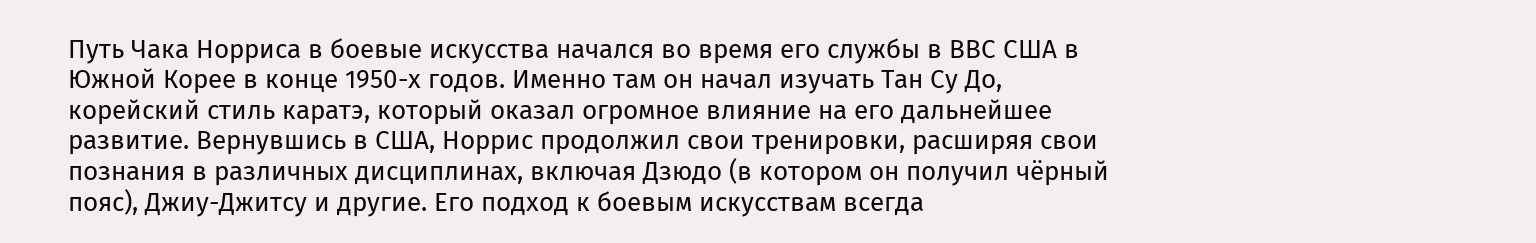Путь Чака Норриса в боевые искусства начался во время его службы в ВВС США в Южной Корее в конце 1950-х годов. Именно там он начал изучать Тан Су До, корейский стиль каратэ, который оказал огромное влияние на его дальнейшее развитие. Вернувшись в США, Норрис продолжил свои тренировки, расширяя свои познания в различных дисциплинах, включая Дзюдо (в котором он получил чёрный пояс), Джиу-Джитсу и другие. Его подход к боевым искусствам всегда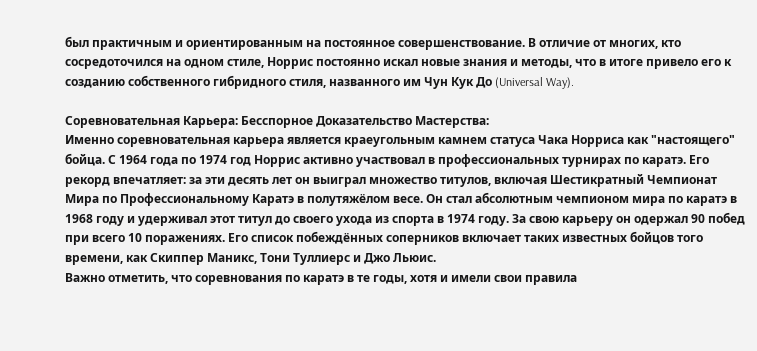был практичным и ориентированным на постоянное совершенствование. В отличие от многих, кто сосредоточился на одном стиле, Норрис постоянно искал новые знания и методы, что в итоге привело его к созданию собственного гибридного стиля, названного им Чун Кук До (Universal Way).

Соревновательная Карьера: Бесспорное Доказательство Мастерства:
Именно соревновательная карьера является краеугольным камнем статуса Чака Норриса как "настоящего" бойца. С 1964 года по 1974 год Норрис активно участвовал в профессиональных турнирах по каратэ. Его рекорд впечатляет: за эти десять лет он выиграл множество титулов, включая Шестикратный Чемпионат Мира по Профессиональному Каратэ в полутяжёлом весе. Он стал абсолютным чемпионом мира по каратэ в 1968 году и удерживал этот титул до своего ухода из спорта в 1974 году. За свою карьеру он одержал 90 побед при всего 10 поражениях. Его список побеждённых соперников включает таких известных бойцов того времени, как Скиппер Маникс, Тони Туллиерс и Джо Льюис.
Важно отметить, что соревнования по каратэ в те годы, хотя и имели свои правила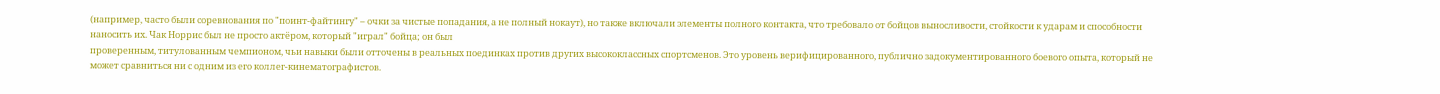(например, часто были соревнования по "поинт-файтингу" – очки за чистые попадания, а не полный нокаут), но также включали элементы полного контакта, что требовало от бойцов выносливости, стойкости к ударам и способности наносить их. Чак Норрис был не просто актёром, который "играл" бойца; он был
проверенным, титулованным чемпионом, чьи навыки были отточены в реальных поединках против других высококлассных спортсменов. Это уровень верифицированного, публично задокументированного боевого опыта, который не может сравниться ни с одним из его коллег-кинематографистов.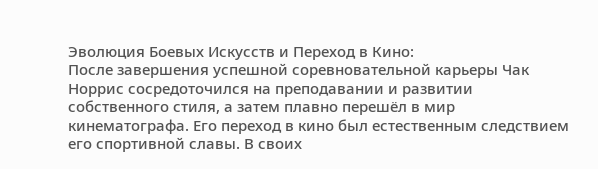Эволюция Боевых Искусств и Переход в Кино:
После завершения успешной соревновательной карьеры Чак Норрис сосредоточился на преподавании и развитии собственного стиля, а затем плавно перешёл в мир кинематографа. Его переход в кино был естественным следствием его спортивной славы. В своих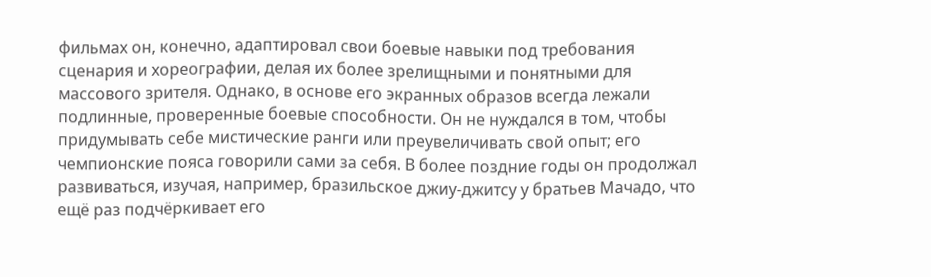фильмах он, конечно, адаптировал свои боевые навыки под требования сценария и хореографии, делая их более зрелищными и понятными для массового зрителя. Однако, в основе его экранных образов всегда лежали подлинные, проверенные боевые способности. Он не нуждался в том, чтобы придумывать себе мистические ранги или преувеличивать свой опыт; его чемпионские пояса говорили сами за себя. В более поздние годы он продолжал развиваться, изучая, например, бразильское джиу-джитсу у братьев Мачадо, что ещё раз подчёркивает его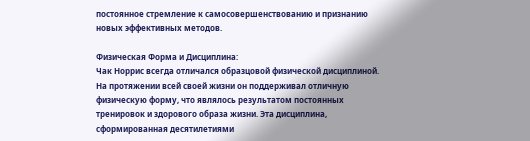постоянное стремление к самосовершенствованию и признанию новых эффективных методов.

Физическая Форма и Дисциплина:
Чак Норрис всегда отличался образцовой физической дисциплиной. На протяжении всей своей жизни он поддерживал отличную физическую форму, что являлось результатом постоянных тренировок и здорового образа жизни. Эта дисциплина, сформированная десятилетиями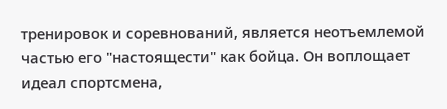тренировок и соревнований, является неотъемлемой частью его "настоящести" как бойца. Он воплощает идеал спортсмена,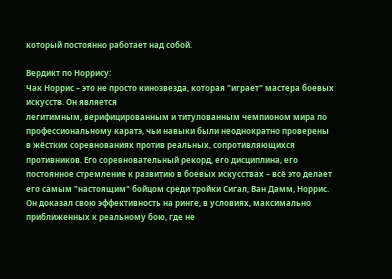который постоянно работает над собой.

Вердикт по Норрису:
Чак Норрис – это не просто кинозвезда, которая "играет" мастера боевых искусств. Он является
легитимным, верифицированным и титулованным чемпионом мира по профессиональному каратэ, чьи навыки были неоднократно проверены в жёстких соревнованиях против реальных, сопротивляющихся противников. Его соревновательный рекорд, его дисциплина, его постоянное стремление к развитию в боевых искусствах – всё это делает его самым "настоящим" бойцом среди тройки Сигал, Ван Дамм, Норрис. Он доказал свою эффективность на ринге, в условиях, максимально приближенных к реальному бою, где не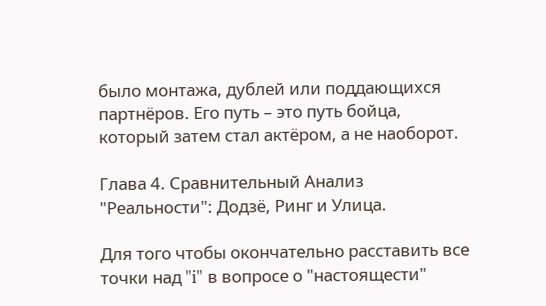было монтажа, дублей или поддающихся партнёров. Его путь – это путь бойца, который затем стал актёром, а не наоборот.

Глава 4. Сравнительный Анализ "Реальности": Додзё, Ринг и Улица.

Для того чтобы окончательно расставить все точки над "i" в вопросе о "настоящести"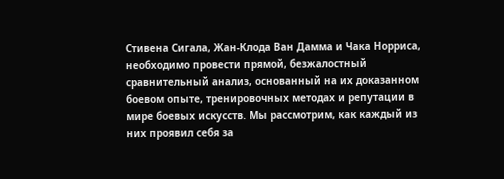Стивена Сигала, Жан-Клода Ван Дамма и Чака Норриса, необходимо провести прямой, безжалостный сравнительный анализ, основанный на их доказанном боевом опыте, тренировочных методах и репутации в мире боевых искусств. Мы рассмотрим, как каждый из них проявил себя за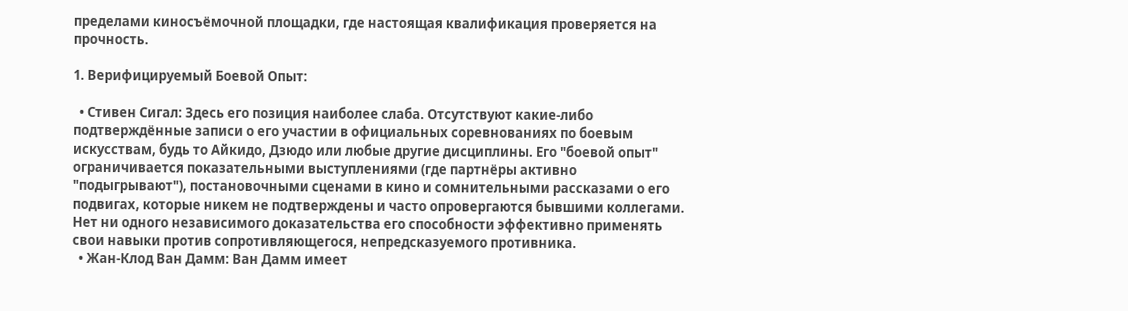пределами киносъёмочной площадки, где настоящая квалификация проверяется на прочность.

1. Верифицируемый Боевой Опыт:

  • Стивен Сигал: Здесь его позиция наиболее слаба. Отсутствуют какие-либо подтверждённые записи о его участии в официальных соревнованиях по боевым искусствам, будь то Айкидо, Дзюдо или любые другие дисциплины. Его "боевой опыт" ограничивается показательными выступлениями (где партнёры активно "подыгрывают"), постановочными сценами в кино и сомнительными рассказами о его подвигах, которые никем не подтверждены и часто опровергаются бывшими коллегами. Нет ни одного независимого доказательства его способности эффективно применять свои навыки против сопротивляющегося, непредсказуемого противника.
  • Жан-Клод Ван Дамм: Ван Дамм имеет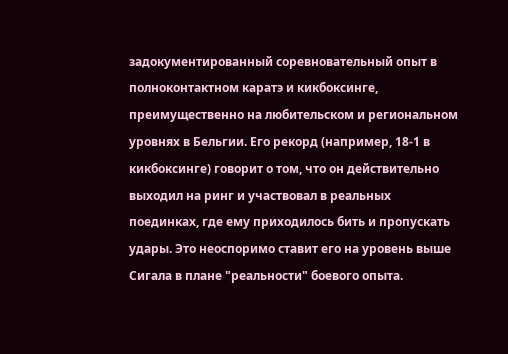задокументированный соревновательный опыт в полноконтактном каратэ и кикбоксинге, преимущественно на любительском и региональном уровнях в Бельгии. Его рекорд (например, 18-1 в кикбоксинге) говорит о том, что он действительно выходил на ринг и участвовал в реальных поединках, где ему приходилось бить и пропускать удары. Это неоспоримо ставит его на уровень выше Сигала в плане "реальности" боевого опыта.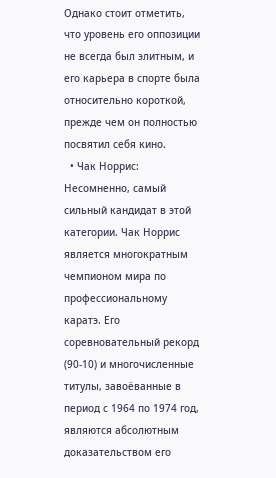Однако стоит отметить, что уровень его оппозиции не всегда был элитным, и его карьера в спорте была относительно короткой, прежде чем он полностью посвятил себя кино.
  • Чак Норрис: Несомненно, самый сильный кандидат в этой категории. Чак Норрис является многократным чемпионом мира по профессиональному каратэ. Его соревновательный рекорд (90-10) и многочисленные титулы, завоёванные в период с 1964 по 1974 год, являются абсолютным доказательством его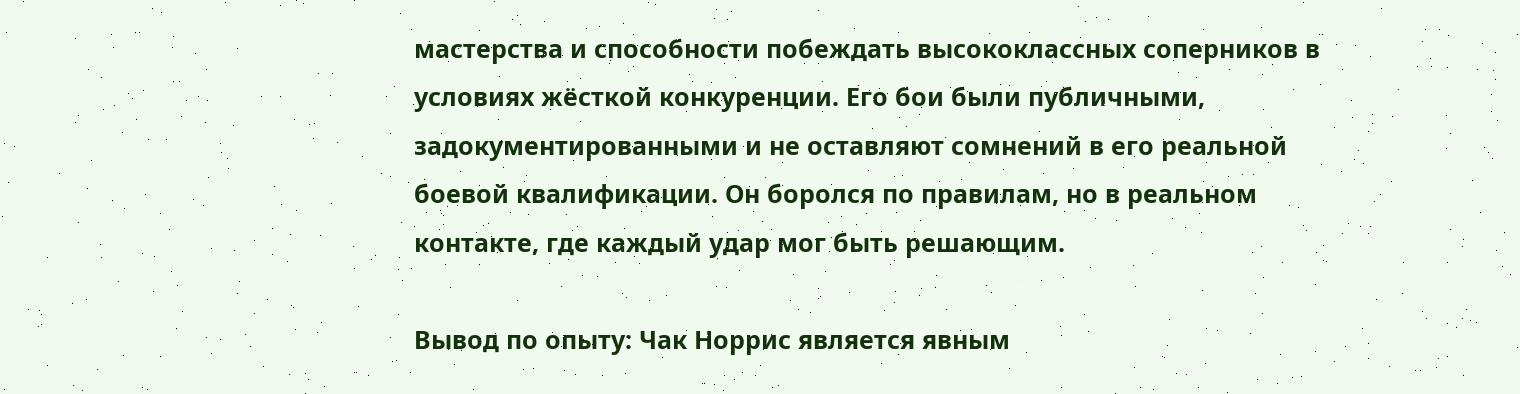мастерства и способности побеждать высококлассных соперников в условиях жёсткой конкуренции. Его бои были публичными, задокументированными и не оставляют сомнений в его реальной боевой квалификации. Он боролся по правилам, но в реальном контакте, где каждый удар мог быть решающим.

Вывод по опыту: Чак Норрис является явным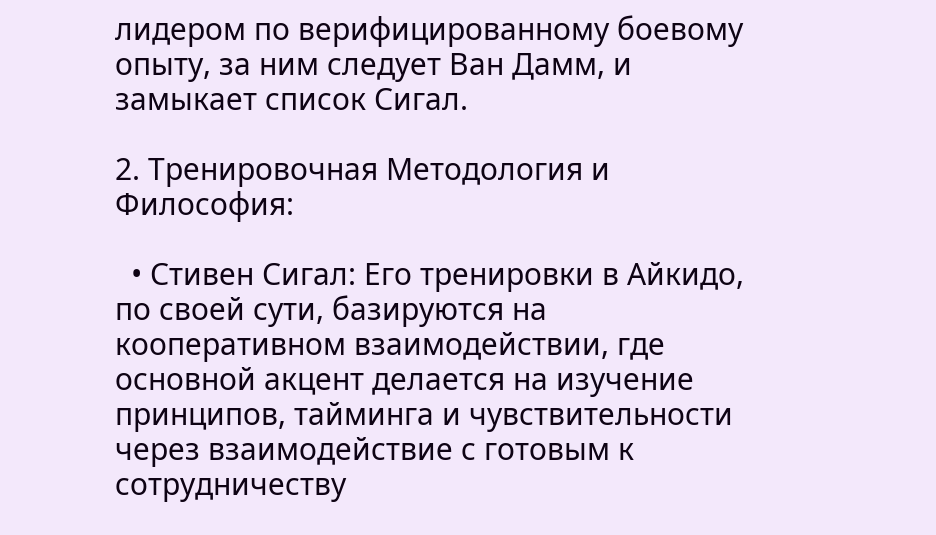лидером по верифицированному боевому опыту, за ним следует Ван Дамм, и замыкает список Сигал.

2. Тренировочная Методология и Философия:

  • Стивен Сигал: Его тренировки в Айкидо, по своей сути, базируются на кооперативном взаимодействии, где основной акцент делается на изучение принципов, тайминга и чувствительности через взаимодействие с готовым к сотрудничеству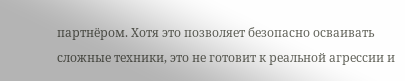партнёром. Хотя это позволяет безопасно осваивать сложные техники, это не готовит к реальной агрессии и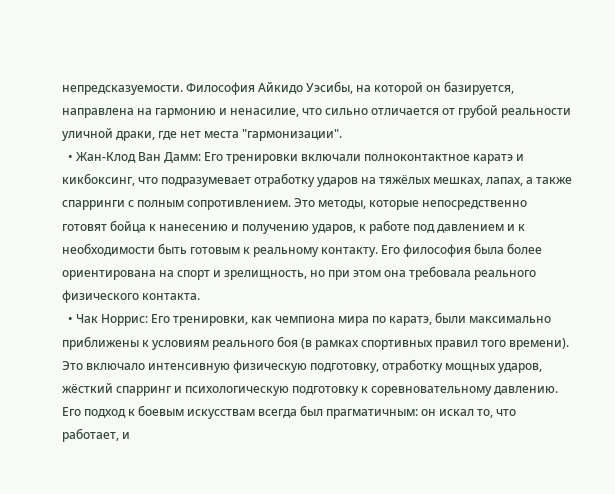непредсказуемости. Философия Айкидо Уэсибы, на которой он базируется, направлена на гармонию и ненасилие, что сильно отличается от грубой реальности уличной драки, где нет места "гармонизации".
  • Жан-Клод Ван Дамм: Его тренировки включали полноконтактное каратэ и кикбоксинг, что подразумевает отработку ударов на тяжёлых мешках, лапах, а также спарринги с полным сопротивлением. Это методы, которые непосредственно готовят бойца к нанесению и получению ударов, к работе под давлением и к необходимости быть готовым к реальному контакту. Его философия была более ориентирована на спорт и зрелищность, но при этом она требовала реального физического контакта.
  • Чак Норрис: Его тренировки, как чемпиона мира по каратэ, были максимально приближены к условиям реального боя (в рамках спортивных правил того времени). Это включало интенсивную физическую подготовку, отработку мощных ударов, жёсткий спарринг и психологическую подготовку к соревновательному давлению. Его подход к боевым искусствам всегда был прагматичным: он искал то, что работает, и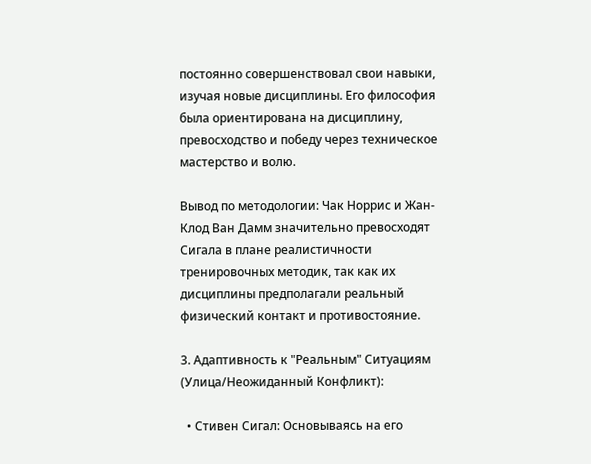постоянно совершенствовал свои навыки, изучая новые дисциплины. Его философия была ориентирована на дисциплину, превосходство и победу через техническое мастерство и волю.

Вывод по методологии: Чак Норрис и Жан-Клод Ван Дамм значительно превосходят Сигала в плане реалистичности тренировочных методик, так как их дисциплины предполагали реальный физический контакт и противостояние.

3. Адаптивность к "Реальным" Ситуациям (Улица/Неожиданный Конфликт):

  • Стивен Сигал: Основываясь на его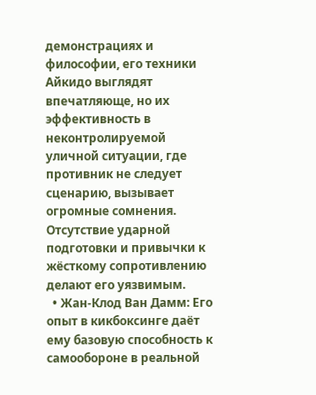демонстрациях и философии, его техники Айкидо выглядят впечатляюще, но их эффективность в неконтролируемой уличной ситуации, где противник не следует сценарию, вызывает огромные сомнения. Отсутствие ударной подготовки и привычки к жёсткому сопротивлению делают его уязвимым.
  • Жан-Клод Ван Дамм: Его опыт в кикбоксинге даёт ему базовую способность к самообороне в реальной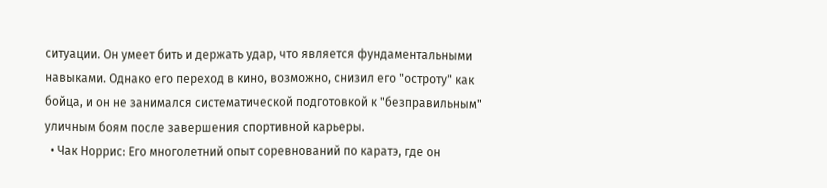ситуации. Он умеет бить и держать удар, что является фундаментальными навыками. Однако его переход в кино, возможно, снизил его "остроту" как бойца, и он не занимался систематической подготовкой к "безправильным" уличным боям после завершения спортивной карьеры.
  • Чак Норрис: Его многолетний опыт соревнований по каратэ, где он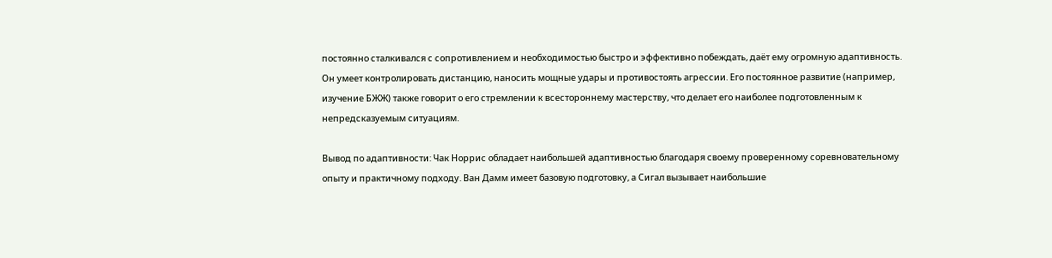постоянно сталкивался с сопротивлением и необходимостью быстро и эффективно побеждать, даёт ему огромную адаптивность. Он умеет контролировать дистанцию, наносить мощные удары и противостоять агрессии. Его постоянное развитие (например, изучение БЖЖ) также говорит о его стремлении к всестороннему мастерству, что делает его наиболее подготовленным к непредсказуемым ситуациям.

Вывод по адаптивности: Чак Норрис обладает наибольшей адаптивностью благодаря своему проверенному соревновательному опыту и практичному подходу. Ван Дамм имеет базовую подготовку, а Сигал вызывает наибольшие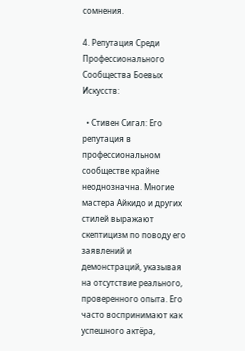сомнения.

4. Репутация Среди Профессионального Сообщества Боевых Искусств:

  • Стивен Сигал: Его репутация в профессиональном сообществе крайне неоднозначна. Многие мастера Айкидо и других стилей выражают скептицизм по поводу его заявлений и демонстраций, указывая на отсутствие реального, проверенного опыта. Его часто воспринимают как успешного актёра,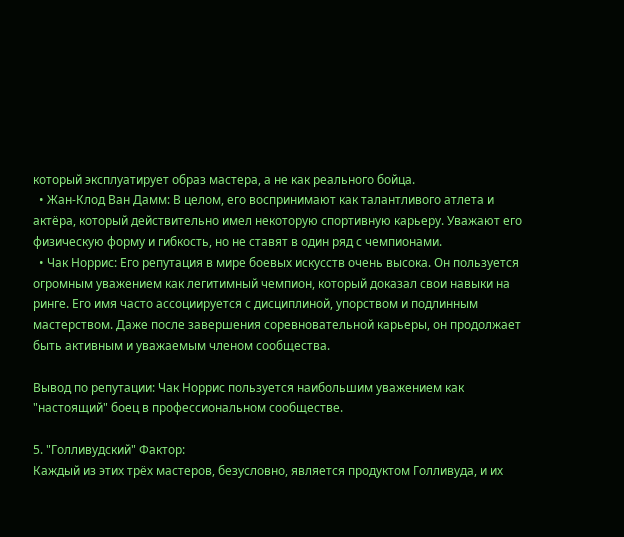который эксплуатирует образ мастера, а не как реального бойца.
  • Жан-Клод Ван Дамм: В целом, его воспринимают как талантливого атлета и актёра, который действительно имел некоторую спортивную карьеру. Уважают его физическую форму и гибкость, но не ставят в один ряд с чемпионами.
  • Чак Норрис: Его репутация в мире боевых искусств очень высока. Он пользуется огромным уважением как легитимный чемпион, который доказал свои навыки на ринге. Его имя часто ассоциируется с дисциплиной, упорством и подлинным мастерством. Даже после завершения соревновательной карьеры, он продолжает быть активным и уважаемым членом сообщества.

Вывод по репутации: Чак Норрис пользуется наибольшим уважением как "настоящий" боец в профессиональном сообществе.

5. "Голливудский" Фактор:
Каждый из этих трёх мастеров, безусловно, является продуктом Голливуда, и их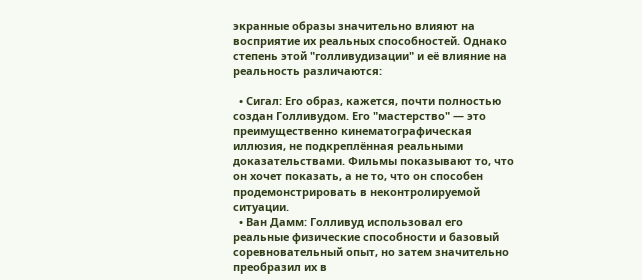экранные образы значительно влияют на восприятие их реальных способностей. Однако степень этой "голливудизации" и её влияние на реальность различаются:

  • Сигал: Его образ, кажется, почти полностью создан Голливудом. Его "мастерство" — это преимущественно кинематографическая иллюзия, не подкреплённая реальными доказательствами. Фильмы показывают то, что он хочет показать, а не то, что он способен продемонстрировать в неконтролируемой ситуации.
  • Ван Дамм: Голливуд использовал его реальные физические способности и базовый соревновательный опыт, но затем значительно преобразил их в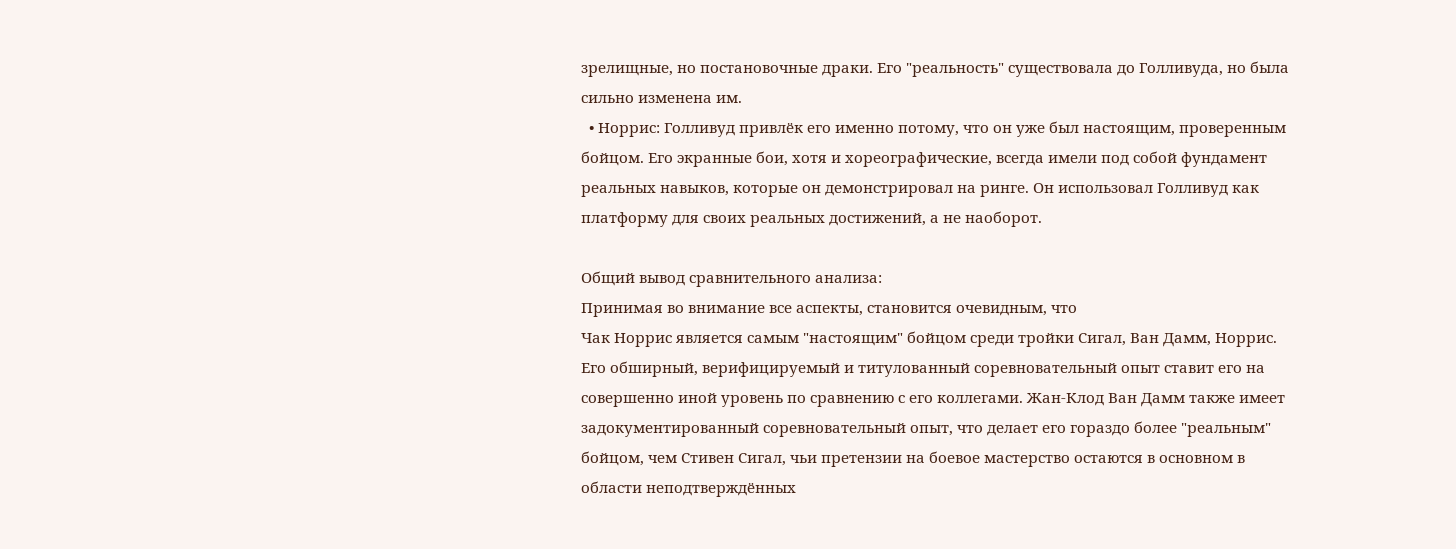зрелищные, но постановочные драки. Его "реальность" существовала до Голливуда, но была сильно изменена им.
  • Норрис: Голливуд привлёк его именно потому, что он уже был настоящим, проверенным бойцом. Его экранные бои, хотя и хореографические, всегда имели под собой фундамент реальных навыков, которые он демонстрировал на ринге. Он использовал Голливуд как платформу для своих реальных достижений, а не наоборот.

Общий вывод сравнительного анализа:
Принимая во внимание все аспекты, становится очевидным, что
Чак Норрис является самым "настоящим" бойцом среди тройки Сигал, Ван Дамм, Норрис. Его обширный, верифицируемый и титулованный соревновательный опыт ставит его на совершенно иной уровень по сравнению с его коллегами. Жан-Клод Ван Дамм также имеет задокументированный соревновательный опыт, что делает его гораздо более "реальным" бойцом, чем Стивен Сигал, чьи претензии на боевое мастерство остаются в основном в области неподтверждённых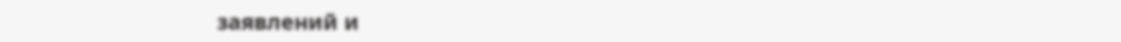заявлений и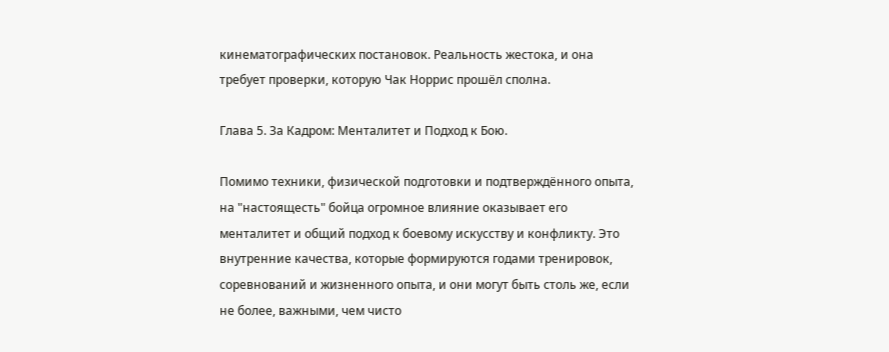кинематографических постановок. Реальность жестока, и она требует проверки, которую Чак Норрис прошёл сполна.

Глава 5. За Кадром: Менталитет и Подход к Бою.

Помимо техники, физической подготовки и подтверждённого опыта, на "настоящесть" бойца огромное влияние оказывает его менталитет и общий подход к боевому искусству и конфликту. Это внутренние качества, которые формируются годами тренировок, соревнований и жизненного опыта, и они могут быть столь же, если не более, важными, чем чисто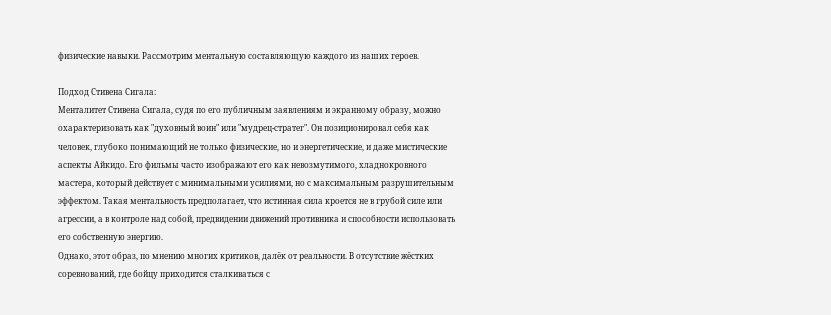физические навыки. Рассмотрим ментальную составляющую каждого из наших героев.

Подход Стивена Сигала:
Менталитет Стивена Сигала, судя по его публичным заявлениям и экранному образу, можно охарактеризовать как "духовный воин" или "мудрец-стратег". Он позиционировал себя как человек, глубоко понимающий не только физические, но и энергетические, и даже мистические аспекты Айкидо. Его фильмы часто изображают его как невозмутимого, хладнокровного мастера, который действует с минимальными усилиями, но с максимальным разрушительным эффектом. Такая ментальность предполагает, что истинная сила кроется не в грубой силе или агрессии, а в контроле над собой, предвидении движений противника и способности использовать его собственную энергию.
Однако, этот образ, по мнению многих критиков, далёк от реальности. В отсутствие жёстких соревнований, где бойцу приходится сталкиваться с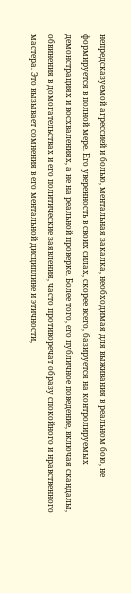непредсказуемой агрессией и болью, ментальная закалка, необходимая для выживания в реальном бою, не формируется в полной мере. Его уверенность в своих силах, скорее всего, базируется на контролируемых демонстрациях и восхвалениях, а не на реальной проверке. Более того, его публичное поведение, включая скандалы, обвинения в домогательствах и его политические заявления, часто противоречат образу спокойного и нравственного мастера. Это вызывает сомнения в его ментальной дисциплине и этичности,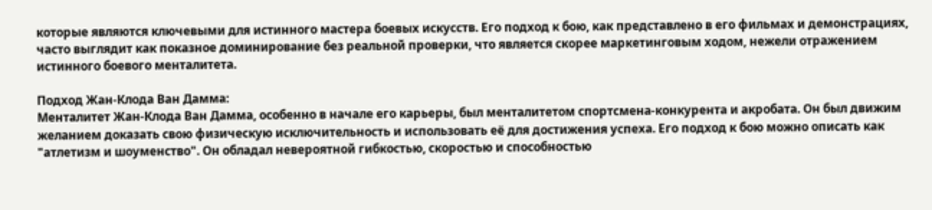которые являются ключевыми для истинного мастера боевых искусств. Его подход к бою, как представлено в его фильмах и демонстрациях, часто выглядит как показное доминирование без реальной проверки, что является скорее маркетинговым ходом, нежели отражением истинного боевого менталитета.

Подход Жан-Клода Ван Дамма:
Менталитет Жан-Клода Ван Дамма, особенно в начале его карьеры, был менталитетом спортсмена-конкурента и акробата. Он был движим желанием доказать свою физическую исключительность и использовать её для достижения успеха. Его подход к бою можно описать как "атлетизм и шоуменство". Он обладал невероятной гибкостью, скоростью и способностью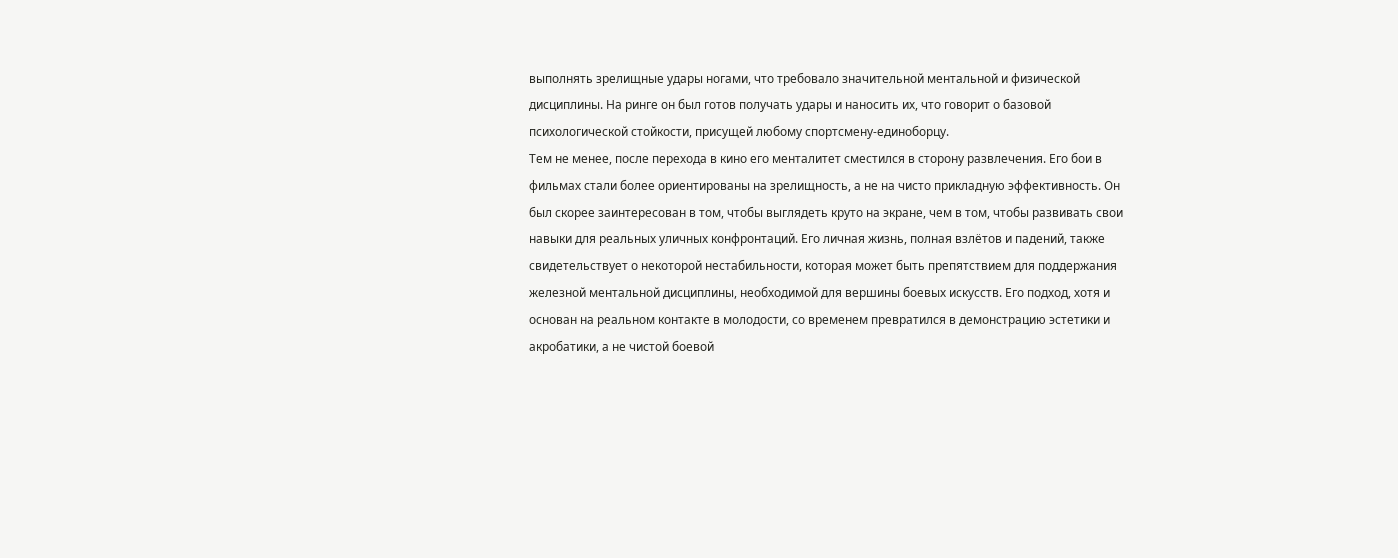выполнять зрелищные удары ногами, что требовало значительной ментальной и физической дисциплины. На ринге он был готов получать удары и наносить их, что говорит о базовой психологической стойкости, присущей любому спортсмену-единоборцу.
Тем не менее, после перехода в кино его менталитет сместился в сторону развлечения. Его бои в фильмах стали более ориентированы на зрелищность, а не на чисто прикладную эффективность. Он был скорее заинтересован в том, чтобы выглядеть круто на экране, чем в том, чтобы развивать свои навыки для реальных уличных конфронтаций. Его личная жизнь, полная взлётов и падений, также свидетельствует о некоторой нестабильности, которая может быть препятствием для поддержания железной ментальной дисциплины, необходимой для вершины боевых искусств. Его подход, хотя и основан на реальном контакте в молодости, со временем превратился в демонстрацию эстетики и акробатики, а не чистой боевой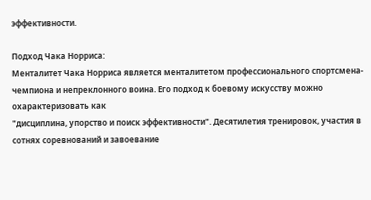эффективности.

Подход Чака Норриса:
Менталитет Чака Норриса является менталитетом профессионального спортсмена-чемпиона и непреклонного воина. Его подход к боевому искусству можно охарактеризовать как
"дисциплина, упорство и поиск эффективности". Десятилетия тренировок, участия в сотнях соревнований и завоевание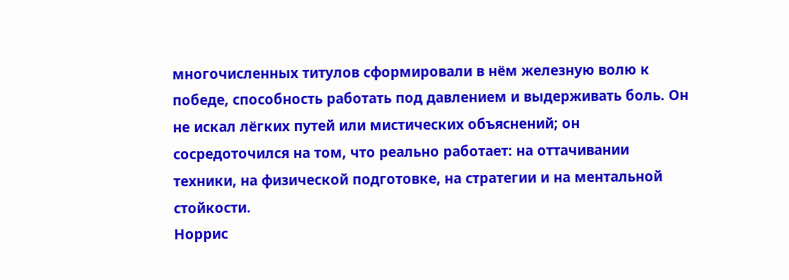многочисленных титулов сформировали в нём железную волю к победе, способность работать под давлением и выдерживать боль. Он не искал лёгких путей или мистических объяснений; он сосредоточился на том, что реально работает: на оттачивании техники, на физической подготовке, на стратегии и на ментальной стойкости.
Норрис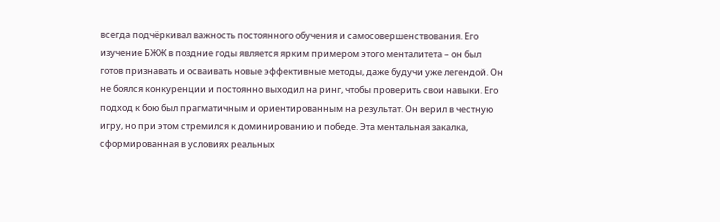всегда подчёркивал важность постоянного обучения и самосовершенствования. Его изучение БЖЖ в поздние годы является ярким примером этого менталитета – он был готов признавать и осваивать новые эффективные методы, даже будучи уже легендой. Он не боялся конкуренции и постоянно выходил на ринг, чтобы проверить свои навыки. Его подход к бою был прагматичным и ориентированным на результат. Он верил в честную игру, но при этом стремился к доминированию и победе. Эта ментальная закалка, сформированная в условиях реальных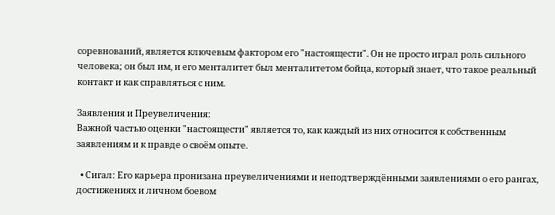соревнований, является ключевым фактором его "настоящести". Он не просто играл роль сильного человека; он был им, и его менталитет был менталитетом бойца, который знает, что такое реальный контакт и как справляться с ним.

Заявления и Преувеличения:
Важной частью оценки "настоящести" является то, как каждый из них относится к собственным заявлениям и к правде о своём опыте.

  • Сигал: Его карьера пронизана преувеличениями и неподтверждёнными заявлениями о его рангах, достижениях и личном боевом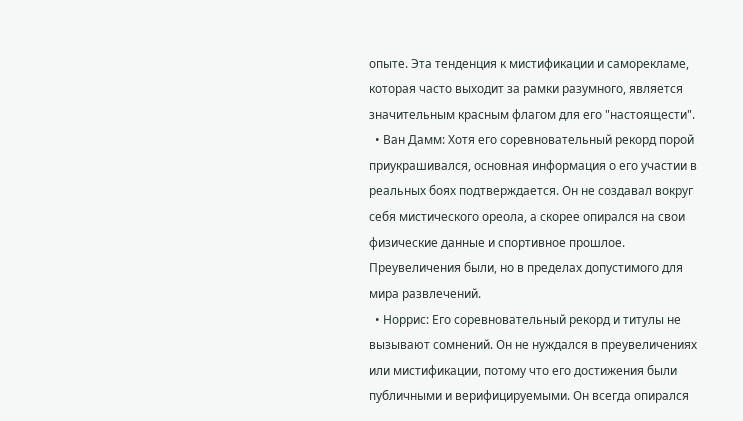опыте. Эта тенденция к мистификации и саморекламе, которая часто выходит за рамки разумного, является значительным красным флагом для его "настоящести".
  • Ван Дамм: Хотя его соревновательный рекорд порой приукрашивался, основная информация о его участии в реальных боях подтверждается. Он не создавал вокруг себя мистического ореола, а скорее опирался на свои физические данные и спортивное прошлое. Преувеличения были, но в пределах допустимого для мира развлечений.
  • Норрис: Его соревновательный рекорд и титулы не вызывают сомнений. Он не нуждался в преувеличениях или мистификации, потому что его достижения были публичными и верифицируемыми. Он всегда опирался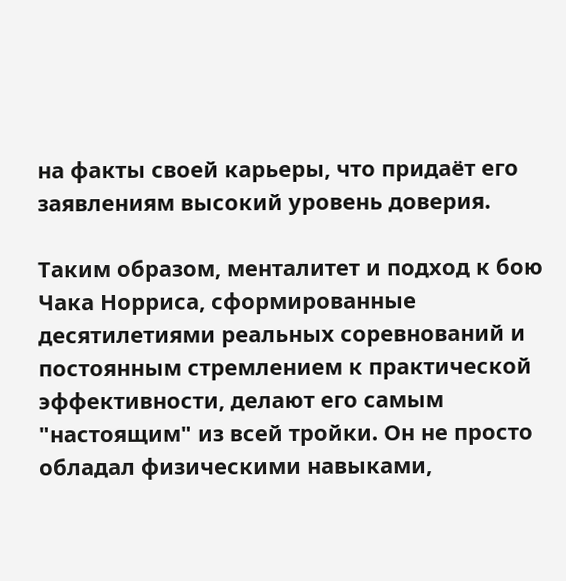на факты своей карьеры, что придаёт его заявлениям высокий уровень доверия.

Таким образом, менталитет и подход к бою Чака Норриса, сформированные десятилетиями реальных соревнований и постоянным стремлением к практической эффективности, делают его самым "настоящим" из всей тройки. Он не просто обладал физическими навыками,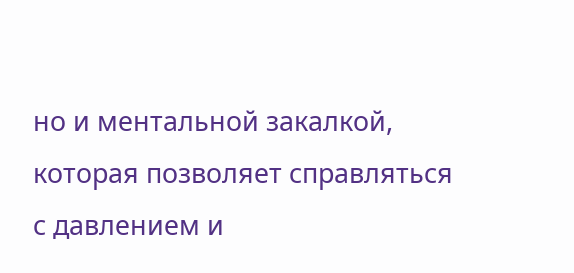но и ментальной закалкой, которая позволяет справляться с давлением и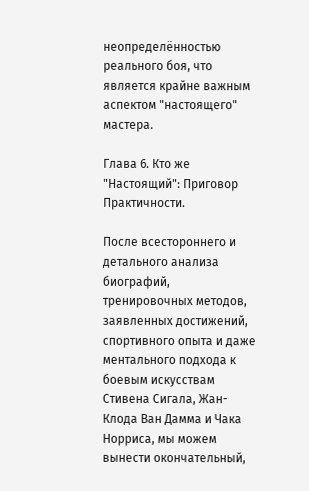неопределённостью реального боя, что является крайне важным аспектом "настоящего" мастера.

Глава 6. Кто же "Настоящий": Приговор Практичности.

После всестороннего и детального анализа биографий, тренировочных методов, заявленных достижений, спортивного опыта и даже ментального подхода к боевым искусствам Стивена Сигала, Жан-Клода Ван Дамма и Чака Норриса, мы можем вынести окончательный,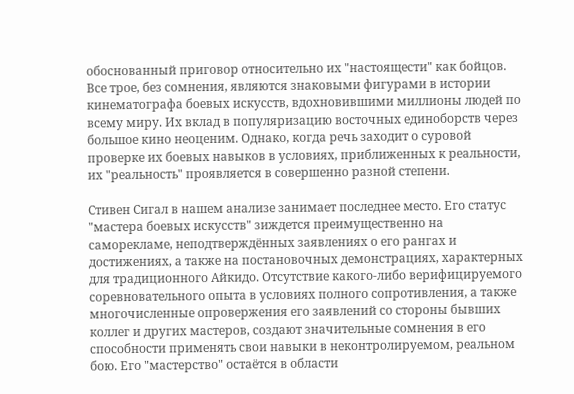обоснованный приговор относительно их "настоящести" как бойцов. Все трое, без сомнения, являются знаковыми фигурами в истории кинематографа боевых искусств, вдохновившими миллионы людей по всему миру. Их вклад в популяризацию восточных единоборств через большое кино неоценим. Однако, когда речь заходит о суровой проверке их боевых навыков в условиях, приближенных к реальности, их "реальность" проявляется в совершенно разной степени.

Стивен Сигал в нашем анализе занимает последнее место. Его статус "мастера боевых искусств" зиждется преимущественно на саморекламе, неподтверждённых заявлениях о его рангах и достижениях, а также на постановочных демонстрациях, характерных для традиционного Айкидо. Отсутствие какого-либо верифицируемого соревновательного опыта в условиях полного сопротивления, а также многочисленные опровержения его заявлений со стороны бывших коллег и других мастеров, создают значительные сомнения в его способности применять свои навыки в неконтролируемом, реальном бою. Его "мастерство" остаётся в области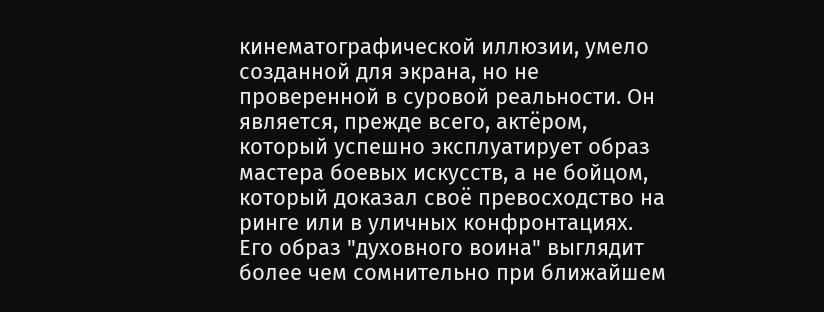кинематографической иллюзии, умело созданной для экрана, но не проверенной в суровой реальности. Он является, прежде всего, актёром, который успешно эксплуатирует образ мастера боевых искусств, а не бойцом, который доказал своё превосходство на ринге или в уличных конфронтациях. Его образ "духовного воина" выглядит более чем сомнительно при ближайшем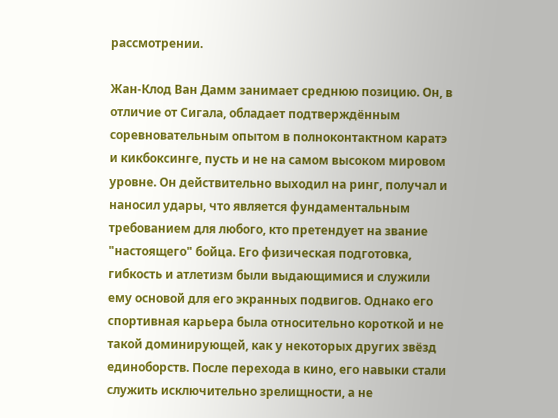рассмотрении.

Жан-Клод Ван Дамм занимает среднюю позицию. Он, в отличие от Сигала, обладает подтверждённым соревновательным опытом в полноконтактном каратэ и кикбоксинге, пусть и не на самом высоком мировом уровне. Он действительно выходил на ринг, получал и наносил удары, что является фундаментальным требованием для любого, кто претендует на звание "настоящего" бойца. Его физическая подготовка, гибкость и атлетизм были выдающимися и служили ему основой для его экранных подвигов. Однако его спортивная карьера была относительно короткой и не такой доминирующей, как у некоторых других звёзд единоборств. После перехода в кино, его навыки стали служить исключительно зрелищности, а не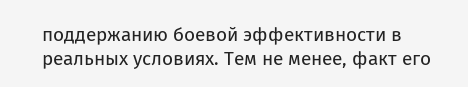поддержанию боевой эффективности в реальных условиях. Тем не менее, факт его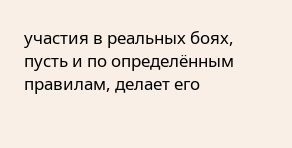участия в реальных боях, пусть и по определённым правилам, делает его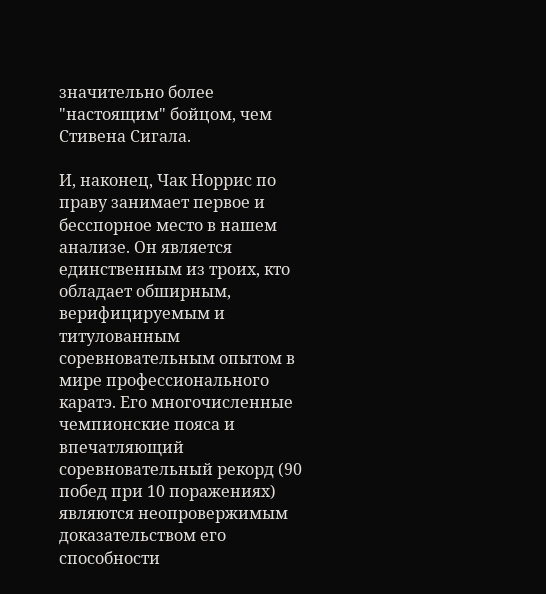значительно более "настоящим" бойцом, чем Стивена Сигала.

И, наконец, Чак Норрис по праву занимает первое и бесспорное место в нашем анализе. Он является единственным из троих, кто обладает обширным, верифицируемым и титулованным соревновательным опытом в мире профессионального каратэ. Его многочисленные чемпионские пояса и впечатляющий соревновательный рекорд (90 побед при 10 поражениях) являются неопровержимым доказательством его способности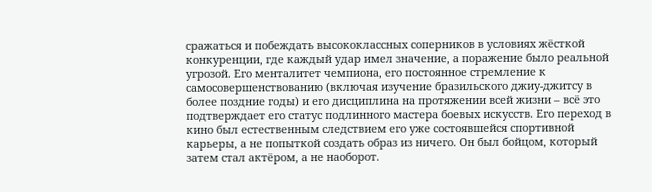сражаться и побеждать высококлассных соперников в условиях жёсткой конкуренции, где каждый удар имел значение, а поражение было реальной угрозой. Его менталитет чемпиона, его постоянное стремление к самосовершенствованию (включая изучение бразильского джиу-джитсу в более поздние годы) и его дисциплина на протяжении всей жизни – всё это подтверждает его статус подлинного мастера боевых искусств. Его переход в кино был естественным следствием его уже состоявшейся спортивной карьеры, а не попыткой создать образ из ничего. Он был бойцом, который затем стал актёром, а не наоборот.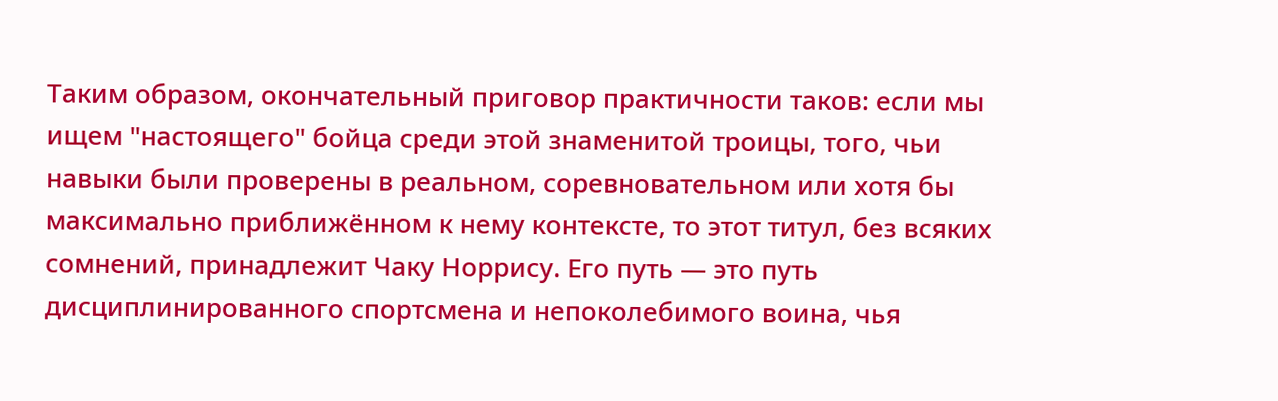Таким образом, окончательный приговор практичности таков: если мы ищем "настоящего" бойца среди этой знаменитой троицы, того, чьи навыки были проверены в реальном, соревновательном или хотя бы максимально приближённом к нему контексте, то этот титул, без всяких сомнений, принадлежит Чаку Норрису. Его путь — это путь дисциплинированного спортсмена и непоколебимого воина, чья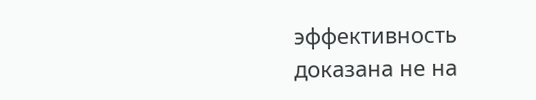эффективность доказана не на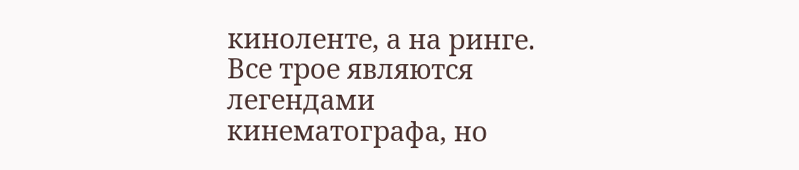киноленте, а на ринге. Все трое являются легендами кинематографа, но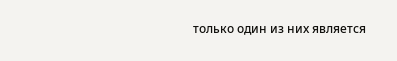только один из них является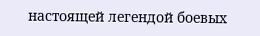настоящей легендой боевых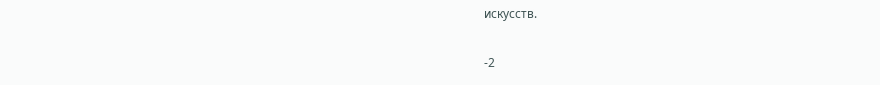искусств.

-2